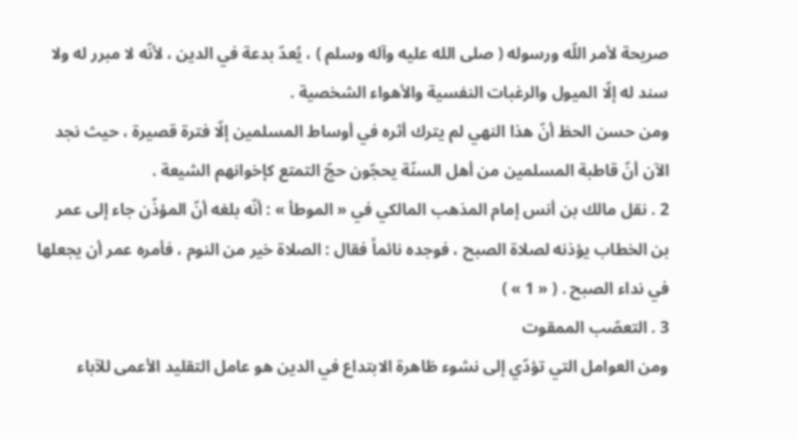صريحة لأمر اللّه ورسوله ( صلى الله عليه وآله وسلم ) ، يُعدّ بدعة في الدين ، لأنّه لا مبرر له ولا سند له إلّا الميول والرغبات النفسية والأهواء الشخصية .
ومن حسن الحظ أنّ هذا النهي لم يترك أثره في أوساط المسلمين إلّا فترة قصيرة ، حيث نجد الآن أنّ قاطبة المسلمين من أهل السنّة يحجّون حجّ التمتع كإخوانهم الشيعة .
2 . نقل مالك بن أنس إمام المذهب المالكي في « الموطأ » : أنّه بلغه أنّ المؤذّن جاء إلى عمر بن الخطاب يؤذنه لصلاة الصبح ، فوجده نائماً فقال : الصلاة خير من النوم ، فأمره عمر أن يجعلها في نداء الصبح . ( « 1 » )
3 . التعصّب الممقوت
ومن العوامل التي تؤدّي إلى نشوء ظاهرة الابتداع في الدين هو عامل التقليد الأعمى للآباء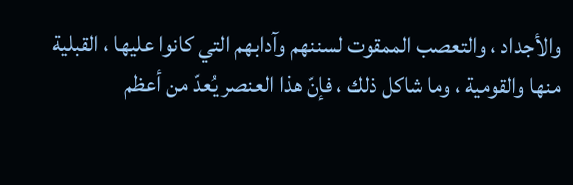والأجداد ، والتعصب الممقوت لسننهم وآدابهم التي كانوا عليها ، القبلية منها والقومية ، وما شاكل ذلك ، فإنّ هذا العنصر يُعدّ من أعظم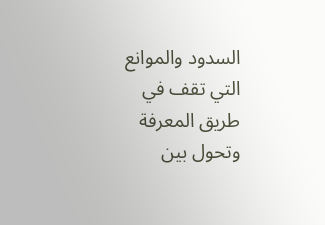السدود والموانع التي تقف في طريق المعرفة وتحول بين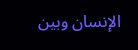الإنسان وبين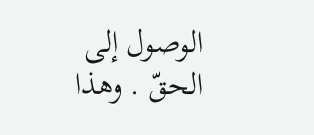الوصول إلى الحقّ . وهذا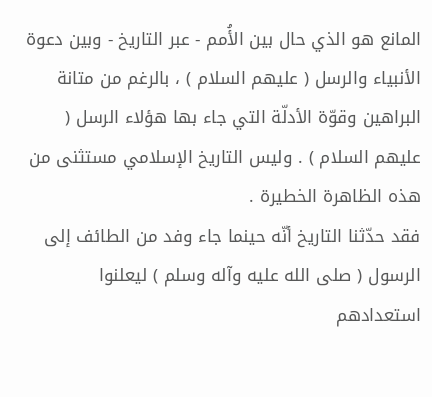المانع هو الذي حال بين الأُمم - عبر التاريخ - وبين دعوة الأنبياء والرسل ( عليهم السلام ) ، بالرغم من متانة البراهين وقوّة الأدلّة التي جاء بها هؤلاء الرسل ( عليهم السلام ) . وليس التاريخ الإسلامي مستثنى من هذه الظاهرة الخطيرة .
فقد حدّثنا التاريخ أنّه حينما جاء وفد من الطائف إلى الرسول ( صلى الله عليه وآله وسلم ) ليعلنوا استعدادهم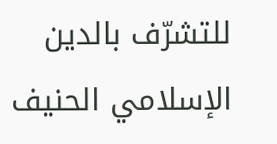للتشرّف بالدين الإسلامي الحنيف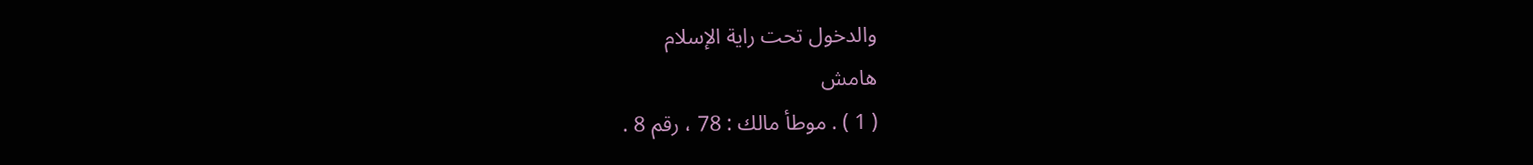والدخول تحت راية الإسلام
هامش
( 1 ) . موطأ مالك : 78 ، رقم 8 .